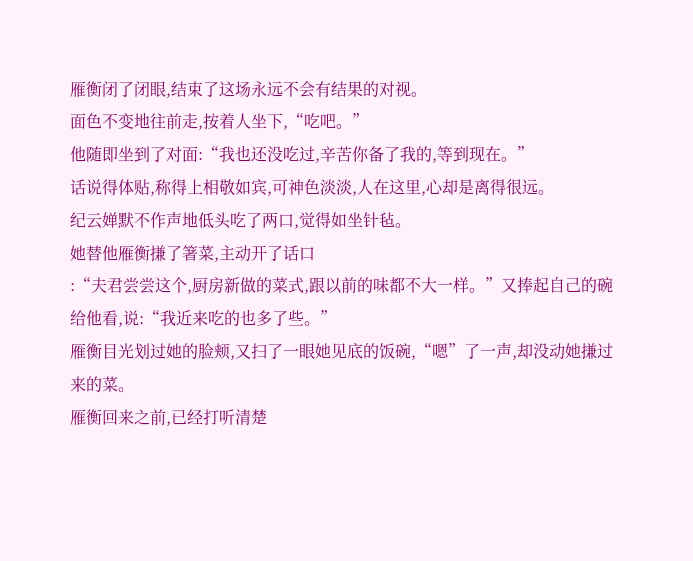雁衡闭了闭眼,结束了这场永远不会有结果的对视。
面色不变地往前走,按着人坐下,“吃吧。”
他随即坐到了对面:“我也还没吃过,辛苦你备了我的,等到现在。”
话说得体贴,称得上相敬如宾,可神色淡淡,人在这里,心却是离得很远。
纪云婵默不作声地低头吃了两口,觉得如坐针毡。
她替他雁衡搛了箸菜,主动开了话口
:“夫君尝尝这个,厨房新做的菜式,跟以前的味都不大一样。”又捧起自己的碗给他看,说:“我近来吃的也多了些。”
雁衡目光划过她的脸颊,又扫了一眼她见底的饭碗,“嗯”了一声,却没动她搛过来的菜。
雁衡回来之前,已经打听清楚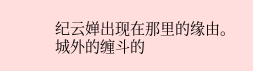纪云婵出现在那里的缘由。
城外的缠斗的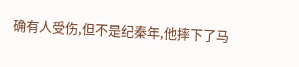确有人受伤,但不是纪秦年,他摔下了马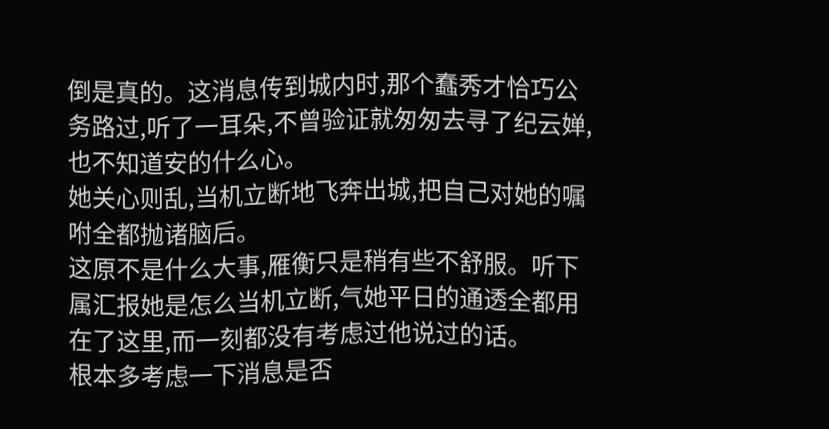倒是真的。这消息传到城内时,那个蠢秀才恰巧公务路过,听了一耳朵,不曾验证就匆匆去寻了纪云婵,也不知道安的什么心。
她关心则乱,当机立断地飞奔出城,把自己对她的嘱咐全都抛诸脑后。
这原不是什么大事,雁衡只是稍有些不舒服。听下属汇报她是怎么当机立断,气她平日的通透全都用在了这里,而一刻都没有考虑过他说过的话。
根本多考虑一下消息是否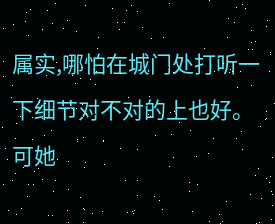属实,哪怕在城门处打听一下细节对不对的上也好。
可她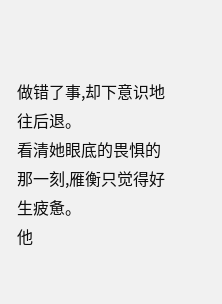做错了事,却下意识地往后退。
看清她眼底的畏惧的那一刻,雁衡只觉得好生疲惫。
他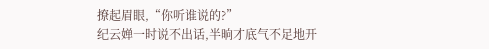撩起眉眼,“你听谁说的?”
纪云婵一时说不出话,半晌才底气不足地开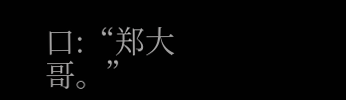口:“郑大哥。”